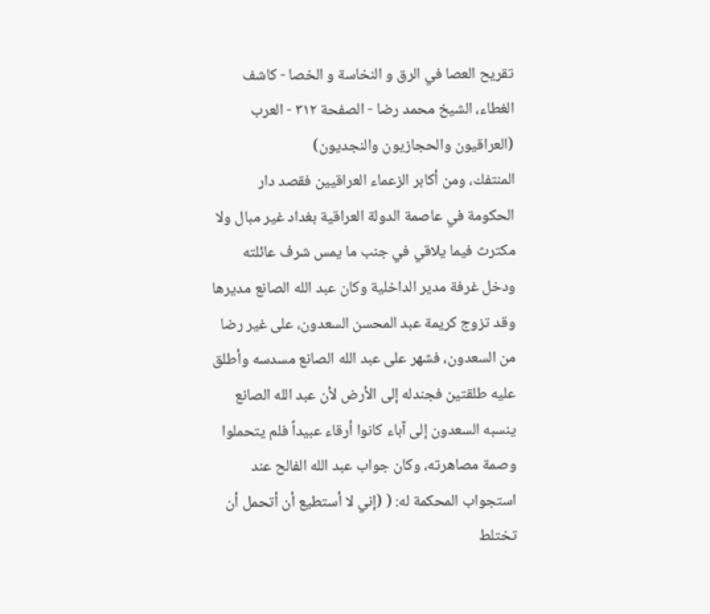تقريح العصا في الرق و النخاسة و الخصا - كاشف الغطاء، الشيخ محمد رضا - الصفحة ٣١٢ - العرب (العراقيون والحجازيون والنجديون)
المنتفك، ومن أكابر الزعماء العراقيين فقصد دار الحكومة في عاصمة الدولة العراقية بغداد غير مبال ولا مكترث فيما يلاقي في جنب ما يمس شرف عائلته ودخل غرفة مدير الداخلية وكان عبد الله الصانع مديرها وقد تزوج كريمة عبد المحسن السعدون، على غير رضا من السعدون، فشهر على عبد الله الصانع مسدسه وأطلق عليه طلقتين فجندله إلى الأرض لأن عبد الله الصانع ينسبه السعدون إلى آباء كانوا أرقاء عبيداً فلم يتحملوا وصمة مصاهرته، وكان جواب عبد الله الفالح عند استجواب المحكمة له: ( (إني لا أستطيع أن أتحمل أن تختلط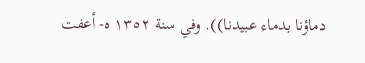دماؤنا بدماء عبيدنا)). وفي سنة ١٣٥٢ ه- أعفت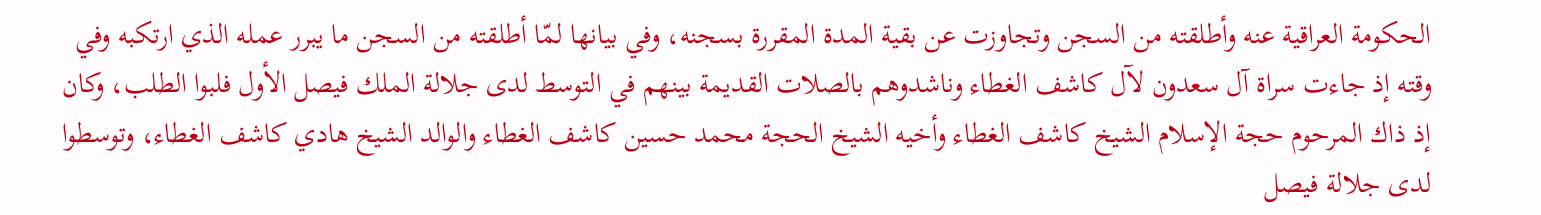الحكومة العراقية عنه وأطلقته من السجن وتجاوزت عن بقية المدة المقررة بسجنه، وفي بيانها لمّا أطلقته من السجن ما يبرر عمله الذي ارتكبه وفي وقته إذ جاءت سراة آل سعدون لآل كاشف الغطاء وناشدوهم بالصلات القديمة بينهم في التوسط لدى جلالة الملك فيصل الأول فلبوا الطلب، وكان إذ ذاك المرحوم حجة الإسلام الشيخ كاشف الغطاء وأخيه الشيخ الحجة محمد حسين كاشف الغطاء والوالد الشيخ هادي كاشف الغطاء، وتوسطوا لدى جلالة فيصل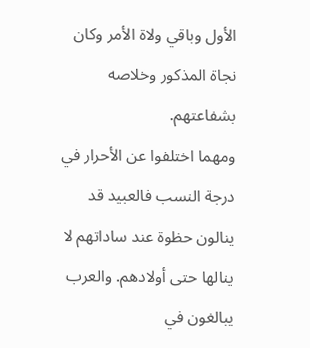الأول وباقي ولاة الأمر وكان نجاة المذكور وخلاصه بشفاعتهم.
ومهما اختلفوا عن الأحرار في درجة النسب فالعبيد قد ينالون حظوة عند ساداتهم لا ينالها حتى أولادهم. والعرب يبالغون في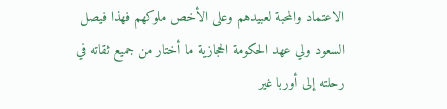الاعتماد والمحبة لعبيدهم وعلى الأخص ملوكهم فهذا فيصل السعود ولي عهد الحكومة الحجازية ما أختار من جميع ثقاته في رحلته إلى أوربا غير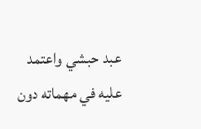عبد حبشي واعتمد عليه في مهماته دون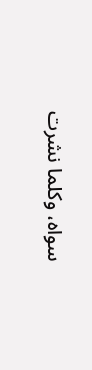سواه، وكلما نشرت